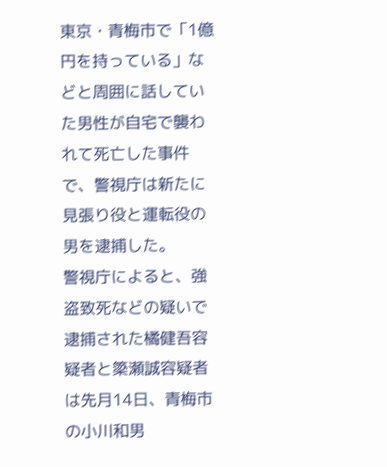東京・青梅市で「1億円を持っている」などと周囲に話していた男性が自宅で襲われて死亡した事件で、警視庁は新たに見張り役と運転役の男を逮捕した。
警視庁によると、強盗致死などの疑いで逮捕された橘健吾容疑者と簗瀬誠容疑者は先月14日、青梅市の小川和男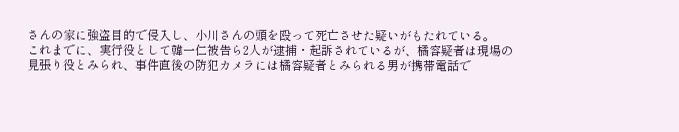さんの家に強盗目的で侵入し、小川さんの頭を殴って死亡させた疑いがもたれている。
これまでに、実行役として韓一仁被告ら2人が逮捕・起訴されているが、橘容疑者は現場の見張り役とみられ、事件直後の防犯カメラには橘容疑者とみられる男が携帯電話で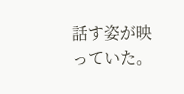話す姿が映っていた。